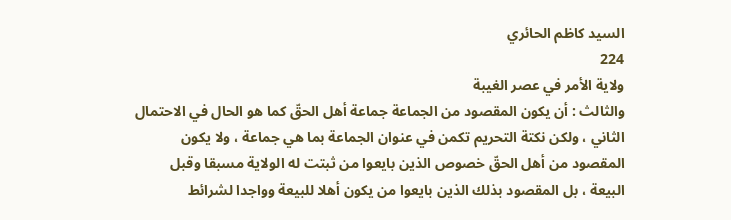السيد كاظم الحائري
224
ولاية الأمر في عصر الغيبة
والثالث : أن يكون المقصود من الجماعة جماعة أهل الحقّ كما هو الحال في الاحتمال الثاني ، ولكن نكتة التحريم تكمن في عنوان الجماعة بما هي جماعة ، ولا يكون المقصود من أهل الحقّ خصوص الذين بايعوا من ثبتت له الولاية مسبقا وقبل البيعة ، بل المقصود بذلك الذين بايعوا من يكون أهلا للبيعة وواجدا لشرائط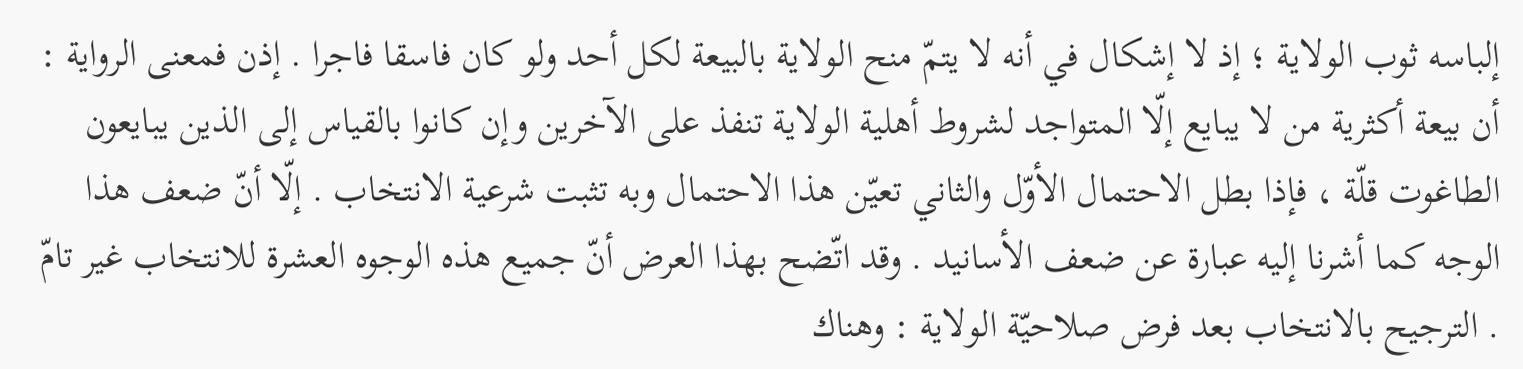إلباسه ثوب الولاية ؛ إذ لا إشكال في أنه لا يتمّ منح الولاية بالبيعة لكل أحد ولو كان فاسقا فاجرا . إذن فمعنى الرواية : أن بيعة أكثرية من لا يبايع إلّا المتواجد لشروط أهلية الولاية تنفذ على الآخرين وإن كانوا بالقياس إلى الذين يبايعون الطاغوت قلّة ، فإذا بطل الاحتمال الأوّل والثاني تعيّن هذا الاحتمال وبه تثبت شرعية الانتخاب . إلّا أنّ ضعف هذا الوجه كما أشرنا إليه عبارة عن ضعف الأسانيد . وقد اتّضح بهذا العرض أنّ جميع هذه الوجوه العشرة للانتخاب غير تامّ . الترجيح بالانتخاب بعد فرض صلاحيّة الولاية : وهناك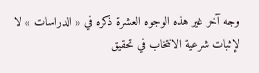وجه آخر غير هذه الوجوه العشرة ذكره في « الدراسات » لا لإثبات شرعية الانتخاب في تحقيق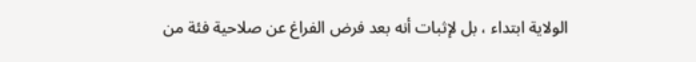الولاية ابتداء ، بل لإثبات أنه بعد فرض الفراغ عن صلاحية فئة من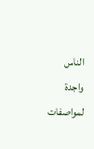الناس واجدة لمواصفات